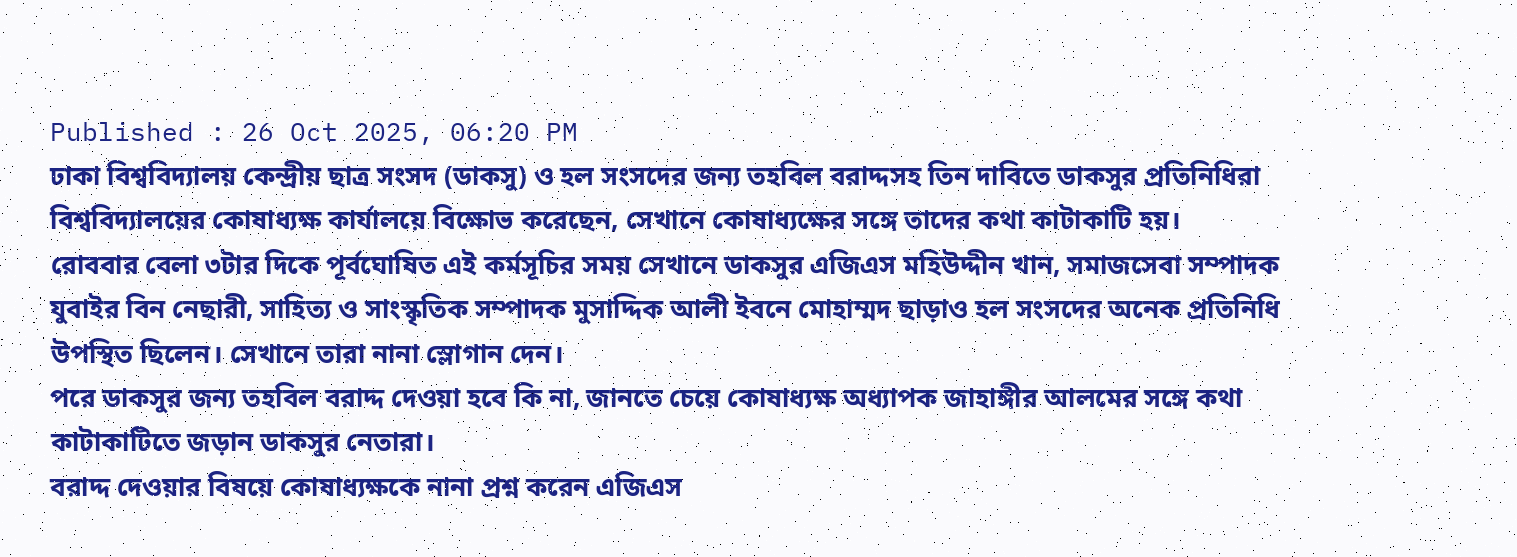Published : 26 Oct 2025, 06:20 PM
ঢাকা বিশ্ববিদ্যালয় কেন্দ্রীয় ছাত্র সংসদ (ডাকসু) ও হল সংসদের জন্য তহবিল বরাদ্দসহ তিন দাবিতে ডাকসুর প্রতিনিধিরা বিশ্ববিদ্যালয়ের কোষাধ্যক্ষ কার্যালয়ে বিক্ষোভ করেছেন, সেখানে কোষাধ্যক্ষের সঙ্গে তাদের কথা কাটাকাটি হয়।
রোববার বেলা ৩টার দিকে পূর্বঘোষিত এই কর্মসূচির সময় সেখানে ডাকসুর এজিএস মহিউদ্দীন খান, সমাজসেবা সম্পাদক যুবাইর বিন নেছারী, সাহিত্য ও সাংস্কৃতিক সম্পাদক মুসাদ্দিক আলী ইবনে মোহাম্মদ ছাড়াও হল সংসদের অনেক প্রতিনিধি উপস্থিত ছিলেন। সেখানে তারা নানা স্লোগান দেন।
পরে ডাকসুর জন্য তহবিল বরাদ্দ দেওয়া হবে কি না, জানতে চেয়ে কোষাধ্যক্ষ অধ্যাপক জাহাঙ্গীর আলমের সঙ্গে কথা কাটাকাটিতে জড়ান ডাকসুর নেতারা।
বরাদ্দ দেওয়ার বিষয়ে কোষাধ্যক্ষকে নানা প্রশ্ন করেন এজিএস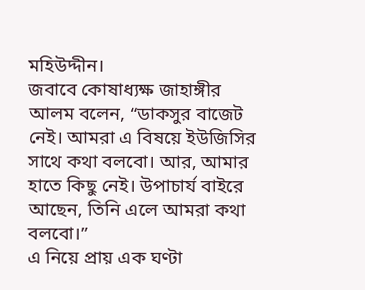মহিউদ্দীন।
জবাবে কোষাধ্যক্ষ জাহাঙ্গীর আলম বলেন, “ডাকসুর বাজেট নেই। আমরা এ বিষয়ে ইউজিসির সাথে কথা বলবো। আর, আমার হাতে কিছু নেই। উপাচার্য বাইরে আছেন, তিনি এলে আমরা কথা বলবো।”
এ নিয়ে প্রায় এক ঘণ্টা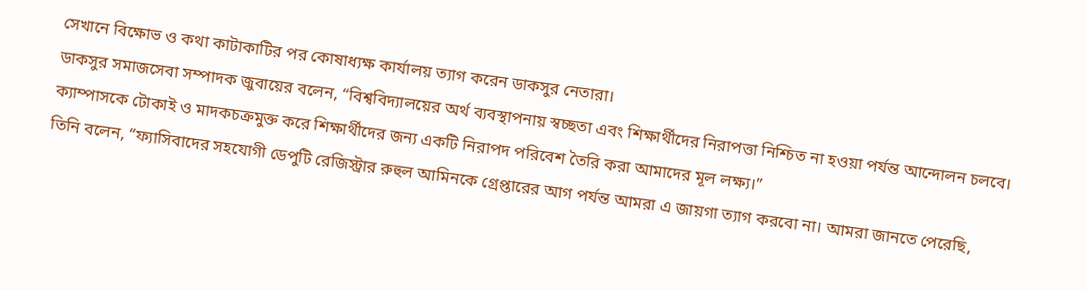সেখানে বিক্ষোভ ও কথা কাটাকাটির পর কোষাধ্যক্ষ কার্যালয় ত্যাগ করেন ডাকসুর নেতারা।
ডাকসুর সমাজসেবা সম্পাদক জুবায়ের বলেন, “বিশ্ববিদ্যালয়ের অর্থ ব্যবস্থাপনায় স্বচ্ছতা এবং শিক্ষার্থীদের নিরাপত্তা নিশ্চিত না হওয়া পর্যন্ত আন্দোলন চলবে। ক্যাম্পাসকে টোকাই ও মাদকচক্রমুক্ত করে শিক্ষার্থীদের জন্য একটি নিরাপদ পরিবেশ তৈরি করা আমাদের মূল লক্ষ্য।”
তিনি বলেন, “ফ্যাসিবাদের সহযোগী ডেপুটি রেজিস্ট্রার রুহুল আমিনকে গ্রেপ্তারের আগ পর্যন্ত আমরা এ জায়গা ত্যাগ করবো না। আমরা জানতে পেরেছি,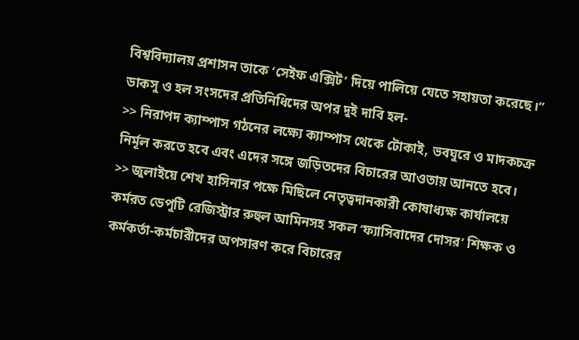বিশ্ববিদ্যালয় প্রশাসন তাকে ‘সেইফ এক্সিট’ দিয়ে পালিয়ে যেতে সহায়তা করেছে।”
ডাকসু ও হল সংসদের প্রতিনিধিদের অপর দুই দাবি হল-
>> নিরাপদ ক্যাম্পাস গঠনের লক্ষ্যে ক্যাম্পাস থেকে টোকাই, ভবঘুরে ও মাদকচক্র নির্মূল করতে হবে এবং এদের সঙ্গে জড়িতদের বিচারের আওতায় আনতে হবে।
>> জুলাইয়ে শেখ হাসিনার পক্ষে মিছিলে নেতৃত্বদানকারী কোষাধ্যক্ষ কার্যালয়ে কর্মরত ডেপুটি রেজিস্ট্রার রুহুল আমিনসহ সকল ‘ফ্যাসিবাদের দোসর’ শিক্ষক ও কর্মকর্তা-কর্মচারীদের অপসারণ করে বিচারের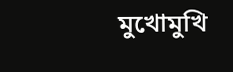মুখোমুখি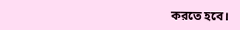করতে হবে।